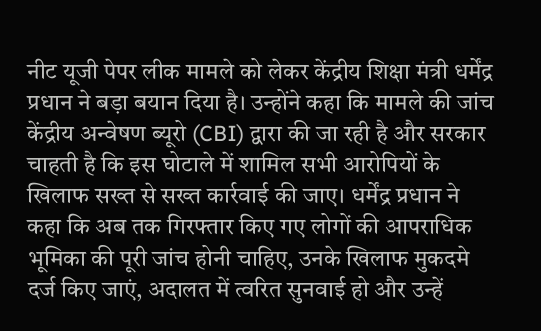नीट यूजी पेपर लीक मामले को लेकर केंद्रीय शिक्षा मंत्री धर्मेंद्र प्रधान ने बड़ा बयान दिया है। उन्होंने कहा कि मामले की जांच केंद्रीय अन्वेषण ब्यूरो (CBI) द्वारा की जा रही है और सरकार चाहती है कि इस घोटाले में शामिल सभी आरोपियों के खिलाफ सख्त से सख्त कार्रवाई की जाए। धर्मेंद्र प्रधान ने कहा कि अब तक गिरफ्तार किए गए लोगों की आपराधिक भूमिका की पूरी जांच होनी चाहिए, उनके खिलाफ मुकदमे दर्ज किए जाएं, अदालत में त्वरित सुनवाई हो और उन्हें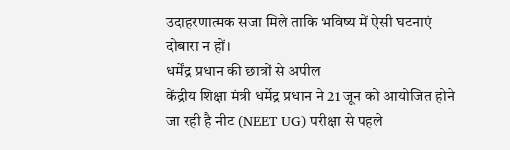उदाहरणात्मक सजा मिले ताकि भविष्य में ऐसी घटनाएं दोबारा न हों।
धर्मेंद्र प्रधान की छात्रों से अपील
केंद्रीय शिक्षा मंत्री धर्मेद्र प्रधान ने 21 जून को आयोजित होने जा रही है नीट (NEET UG) परीक्षा से पहले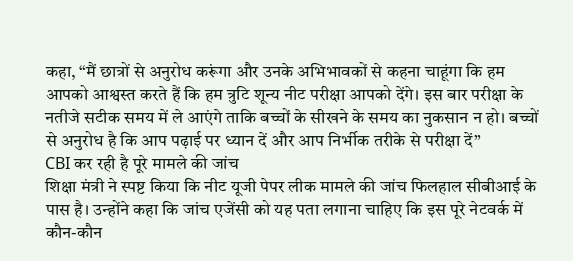कहा, “मैं छात्रों से अनुरोध करूंगा और उनके अभिभावकों से कहना चाहूंगा कि हम आपको आश्वस्त करते हैं कि हम त्रुटि शून्य नीट परीक्षा आपको देंगे। इस बार परीक्षा के नतीजे सटीक समय में ले आएंगे ताकि बच्चों के सीखने के समय का नुकसान न हो। बच्चों से अनुरोध है कि आप पढ़ाई पर ध्यान दें और आप निर्भीक तरीके से परीक्षा दें”
CBI कर रही है पूरे मामले की जांच
शिक्षा मंत्री ने स्पष्ट किया कि नीट यूजी पेपर लीक मामले की जांच फिलहाल सीबीआई के पास है। उन्होंने कहा कि जांच एजेंसी को यह पता लगाना चाहिए कि इस पूरे नेटवर्क में कौन-कौन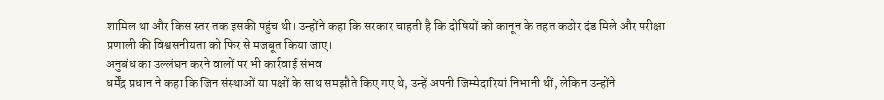शामिल था और किस स्तर तक इसकी पहुंच थी। उन्होंने कहा कि सरकार चाहती है कि दोषियों को कानून के तहत कठोर दंड मिले और परीक्षा प्रणाली की विश्वसनीयता को फिर से मजबूत किया जाए।
अनुबंध का उल्लंघन करने वालों पर भी कार्रवाई संभव
धर्मेंद्र प्रधान ने कहा कि जिन संस्थाओं या पक्षों के साथ समझौते किए गए थे, उन्हें अपनी जिम्मेदारियां निभानी थीं, लेकिन उन्होंने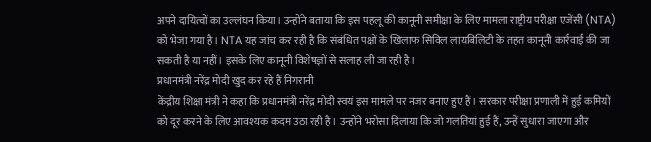अपने दायित्वों का उल्लंघन किया। उन्होंने बताया कि इस पहलू की कानूनी समीक्षा के लिए मामला राष्ट्रीय परीक्षा एजेंसी (NTA) को भेजा गया है। NTA यह जांच कर रही है कि संबंधित पक्षों के खिलाफ सिविल लायबिलिटी के तहत कानूनी कार्रवाई की जा सकती है या नहीं। इसके लिए कानूनी विशेषज्ञों से सलाह ली जा रही है।
प्रधानमंत्री नरेंद्र मोदी खुद कर रहे हैं निगरानी
केंद्रीय शिक्षा मंत्री ने कहा कि प्रधानमंत्री नरेंद्र मोदी स्वयं इस मामले पर नजर बनाए हुए हैं। सरकार परीक्षा प्रणाली में हुई कमियों को दूर करने के लिए आवश्यक कदम उठा रही है। उन्होंने भरोसा दिलाया कि जो गलतियां हुई हैं, उन्हें सुधारा जाएगा और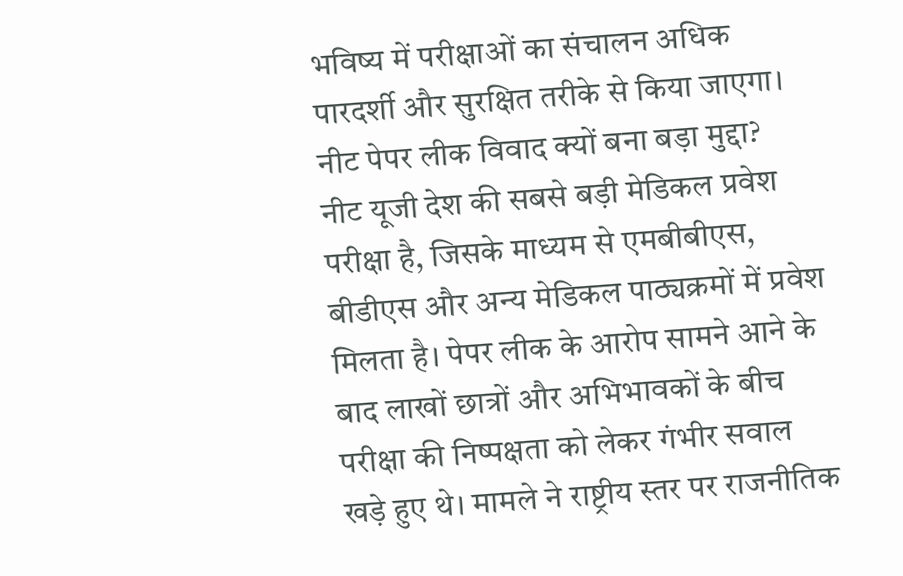भविष्य में परीक्षाओं का संचालन अधिक पारदर्शी और सुरक्षित तरीके से किया जाएगा।
नीट पेपर लीक विवाद क्यों बना बड़ा मुद्दा?
नीट यूजी देश की सबसे बड़ी मेडिकल प्रवेश परीक्षा है, जिसके माध्यम से एमबीबीएस, बीडीएस और अन्य मेडिकल पाठ्यक्रमों में प्रवेश मिलता है। पेपर लीक के आरोप सामने आने के बाद लाखों छात्रों और अभिभावकों के बीच परीक्षा की निष्पक्षता को लेकर गंभीर सवाल खड़े हुए थे। मामले ने राष्ट्रीय स्तर पर राजनीतिक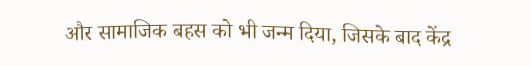और सामाजिक बहस को भी जन्म दिया, जिसके बाद केंद्र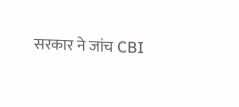सरकार ने जांच CBI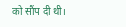को सौंप दी थी।